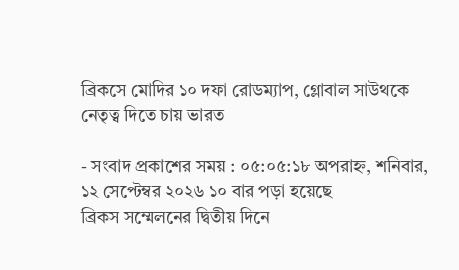ব্রিকসে মোদির ১০ দফা রোডম্যাপ, গ্লোবাল সাউথকে নেতৃত্ব দিতে চায় ভারত

- সংবাদ প্রকাশের সময় : ০৫:০৫:১৮ অপরাহ্ন, শনিবার, ১২ সেপ্টেম্বর ২০২৬ ১০ বার পড়া হয়েছে
ব্রিকস সম্মেলনের দ্বিতীয় দিনে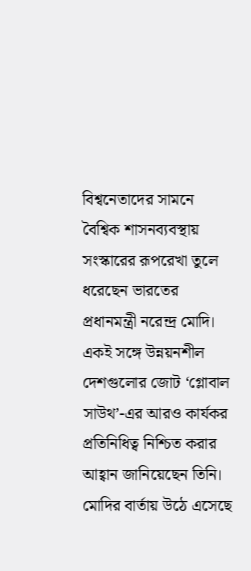বিশ্বনেতাদের সামনে বৈশ্বিক শাসনব্যবস্থায় সংস্কারের রূপরেখা তুলে ধরেছেন ভারতের প্রধানমন্ত্রী নরেন্দ্র মোদি। একই সঙ্গে উন্নয়নশীল দেশগুলোর জোট ‘গ্লোবাল সাউথ’-এর আরও কার্যকর প্রতিনিধিত্ব নিশ্চিত করার আহ্বান জানিয়েছেন তিনি। মোদির বার্তায় উঠে এসেছে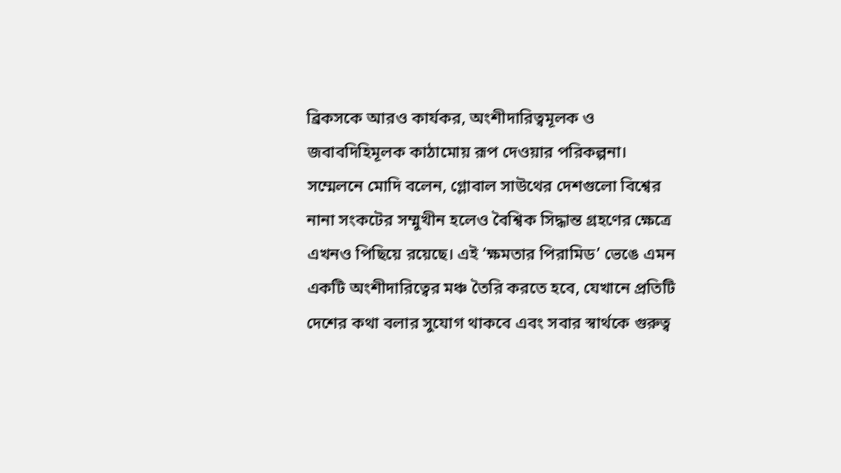ব্রিকসকে আরও কার্যকর, অংশীদারিত্বমূলক ও জবাবদিহিমূলক কাঠামোয় রূপ দেওয়ার পরিকল্পনা।
সম্মেলনে মোদি বলেন, গ্লোবাল সাউথের দেশগুলো বিশ্বের নানা সংকটের সম্মুখীন হলেও বৈশ্বিক সিদ্ধান্ত গ্রহণের ক্ষেত্রে এখনও পিছিয়ে রয়েছে। এই ‘ক্ষমতার পিরামিড’ ভেঙে এমন একটি অংশীদারিত্বের মঞ্চ তৈরি করতে হবে, যেখানে প্রতিটি দেশের কথা বলার সুযোগ থাকবে এবং সবার স্বার্থকে গুরুত্ব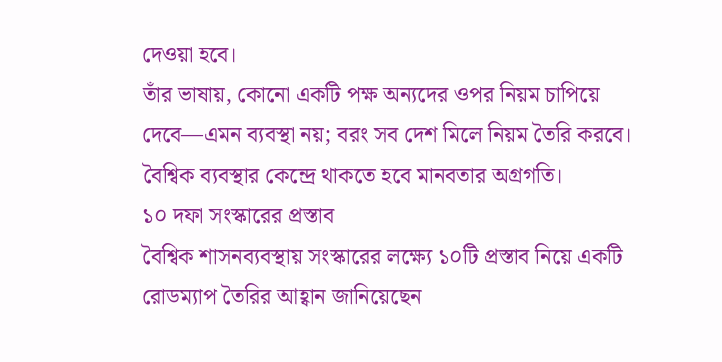দেওয়া হবে।
তাঁর ভাষায়, কোনো একটি পক্ষ অন্যদের ওপর নিয়ম চাপিয়ে দেবে—এমন ব্যবস্থা নয়; বরং সব দেশ মিলে নিয়ম তৈরি করবে। বৈশ্বিক ব্যবস্থার কেন্দ্রে থাকতে হবে মানবতার অগ্রগতি।
১০ দফা সংস্কারের প্রস্তাব
বৈশ্বিক শাসনব্যবস্থায় সংস্কারের লক্ষ্যে ১০টি প্রস্তাব নিয়ে একটি রোডম্যাপ তৈরির আহ্বান জানিয়েছেন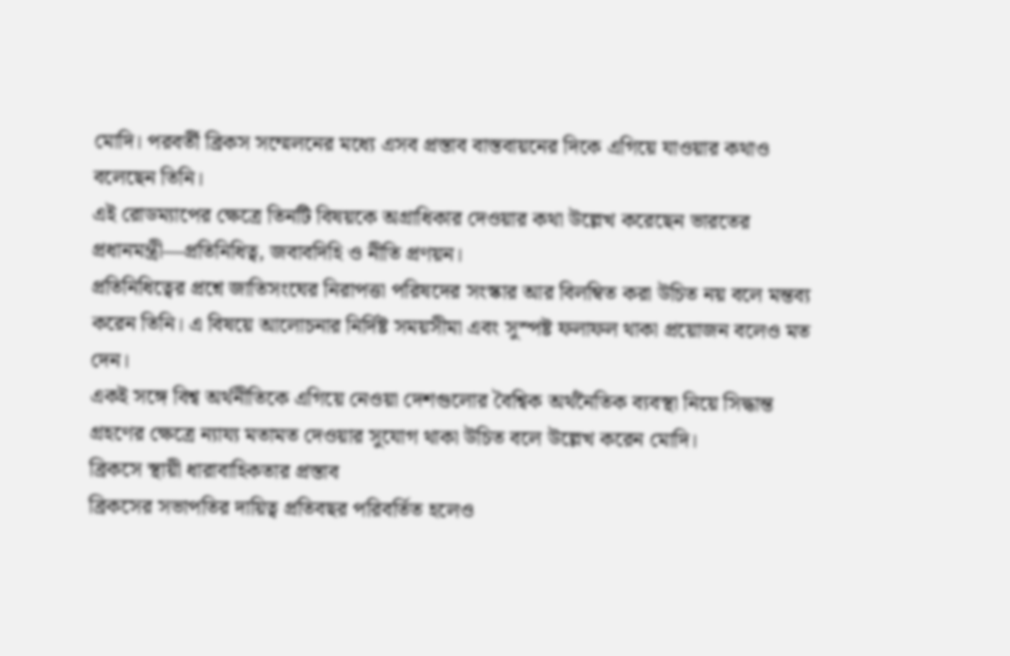মোদি। পরবর্তী ব্রিকস সম্মেলনের মধ্যে এসব প্রস্তাব বাস্তবায়নের দিকে এগিয়ে যাওয়ার কথাও বলেছেন তিনি।
এই রোডম্যাপের ক্ষেত্রে তিনটি বিষয়কে অগ্রাধিকার দেওয়ার কথা উল্লেখ করেছেন ভারতের প্রধানমন্ত্রী—প্রতিনিধিত্ব, জবাবদিহি ও নীতি প্রণয়ন।
প্রতিনিধিত্বের প্রশ্নে জাতিসংঘের নিরাপত্তা পরিষদের সংস্কার আর বিলম্বিত করা উচিত নয় বলে মন্তব্য করেন তিনি। এ বিষয়ে আলোচনার নির্দিষ্ট সময়সীমা এবং সুস্পষ্ট ফলাফল থাকা প্রয়োজন বলেও মত দেন।
একই সঙ্গে বিশ্ব অর্থনীতিকে এগিয়ে নেওয়া দেশগুলোর বৈশ্বিক অর্থনৈতিক ব্যবস্থা নিয়ে সিদ্ধান্ত গ্রহণের ক্ষেত্রে ন্যায্য মতামত দেওয়ার সুযোগ থাকা উচিত বলে উল্লেখ করেন মোদি।
ব্রিকসে স্থায়ী ধারাবাহিকতার প্রস্তাব
ব্রিকসের সভাপতির দায়িত্ব প্রতিবছর পরিবর্তিত হলেও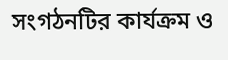সংগঠনটির কার্যক্রম ও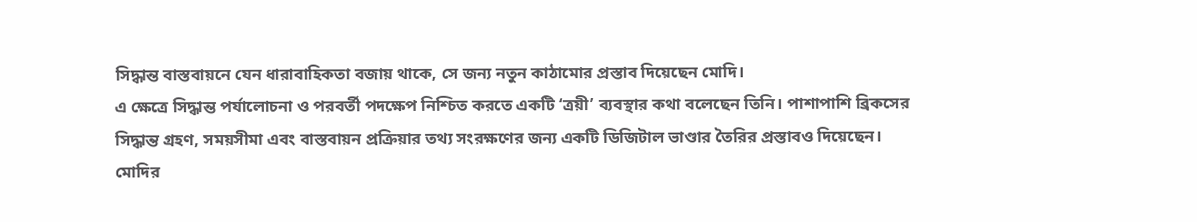সিদ্ধান্ত বাস্তবায়নে যেন ধারাবাহিকতা বজায় থাকে, সে জন্য নতুন কাঠামোর প্রস্তাব দিয়েছেন মোদি।
এ ক্ষেত্রে সিদ্ধান্ত পর্যালোচনা ও পরবর্তী পদক্ষেপ নিশ্চিত করতে একটি ‘ত্রয়ী’ ব্যবস্থার কথা বলেছেন তিনি। পাশাপাশি ব্রিকসের সিদ্ধান্ত গ্রহণ, সময়সীমা এবং বাস্তবায়ন প্রক্রিয়ার তথ্য সংরক্ষণের জন্য একটি ডিজিটাল ভাণ্ডার তৈরির প্রস্তাবও দিয়েছেন।
মোদির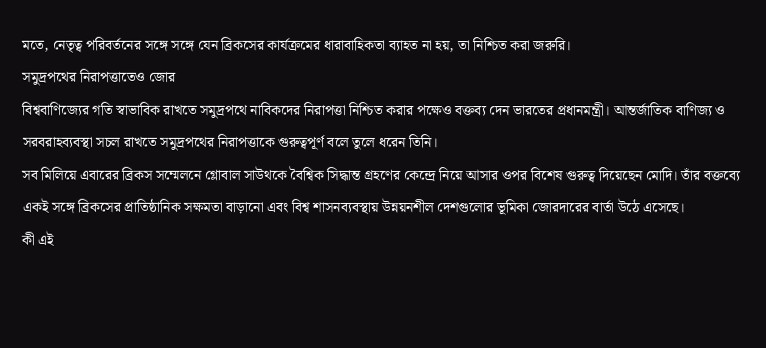মতে, নেতৃত্ব পরিবর্তনের সঙ্গে সঙ্গে যেন ব্রিকসের কার্যক্রমের ধারাবাহিকতা ব্যাহত না হয়, তা নিশ্চিত করা জরুরি।
সমুদ্রপথের নিরাপত্তাতেও জোর
বিশ্ববাণিজ্যের গতি স্বাভাবিক রাখতে সমুদ্রপথে নাবিকদের নিরাপত্তা নিশ্চিত করার পক্ষেও বক্তব্য দেন ভারতের প্রধানমন্ত্রী। আন্তর্জাতিক বাণিজ্য ও সরবরাহব্যবস্থা সচল রাখতে সমুদ্রপথের নিরাপত্তাকে গুরুত্বপূর্ণ বলে তুলে ধরেন তিনি।
সব মিলিয়ে এবারের ব্রিকস সম্মেলনে গ্লোবাল সাউথকে বৈশ্বিক সিদ্ধান্ত গ্রহণের কেন্দ্রে নিয়ে আসার ওপর বিশেষ গুরুত্ব দিয়েছেন মোদি। তাঁর বক্তব্যে একই সঙ্গে ব্রিকসের প্রাতিষ্ঠানিক সক্ষমতা বাড়ানো এবং বিশ্ব শাসনব্যবস্থায় উন্নয়নশীল দেশগুলোর ভূমিকা জোরদারের বার্তা উঠে এসেছে।
কী এই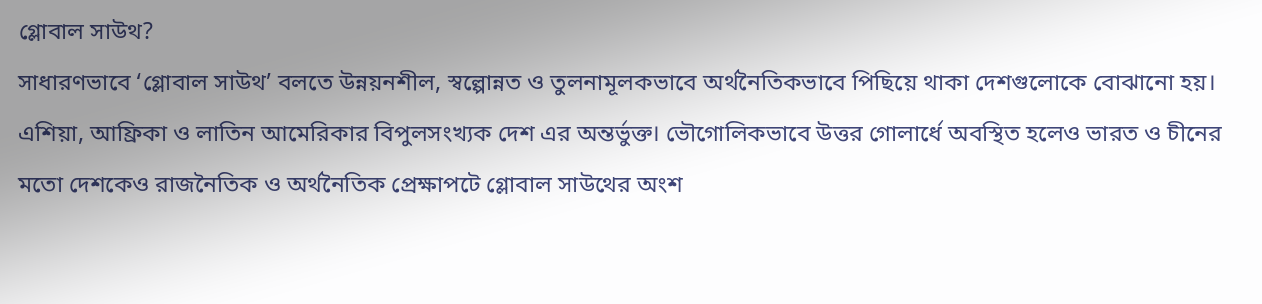গ্লোবাল সাউথ?
সাধারণভাবে ‘গ্লোবাল সাউথ’ বলতে উন্নয়নশীল, স্বল্পোন্নত ও তুলনামূলকভাবে অর্থনৈতিকভাবে পিছিয়ে থাকা দেশগুলোকে বোঝানো হয়। এশিয়া, আফ্রিকা ও লাতিন আমেরিকার বিপুলসংখ্যক দেশ এর অন্তর্ভুক্ত। ভৌগোলিকভাবে উত্তর গোলার্ধে অবস্থিত হলেও ভারত ও চীনের মতো দেশকেও রাজনৈতিক ও অর্থনৈতিক প্রেক্ষাপটে গ্লোবাল সাউথের অংশ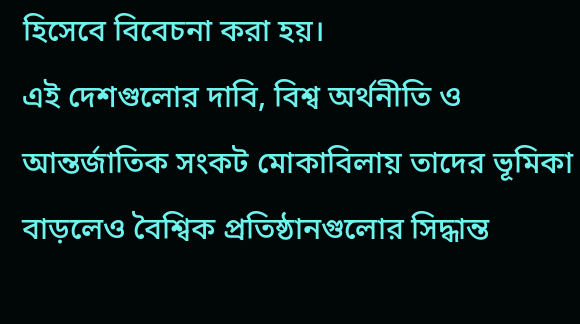হিসেবে বিবেচনা করা হয়।
এই দেশগুলোর দাবি, বিশ্ব অর্থনীতি ও আন্তর্জাতিক সংকট মোকাবিলায় তাদের ভূমিকা বাড়লেও বৈশ্বিক প্রতিষ্ঠানগুলোর সিদ্ধান্ত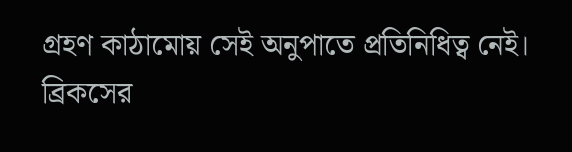গ্রহণ কাঠামোয় সেই অনুপাতে প্রতিনিধিত্ব নেই। ব্রিকসের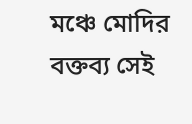মঞ্চে মোদির বক্তব্য সেই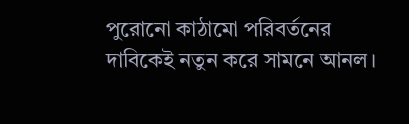পুরোনো কাঠামো পরিবর্তনের দাবিকেই নতুন করে সামনে আনল।